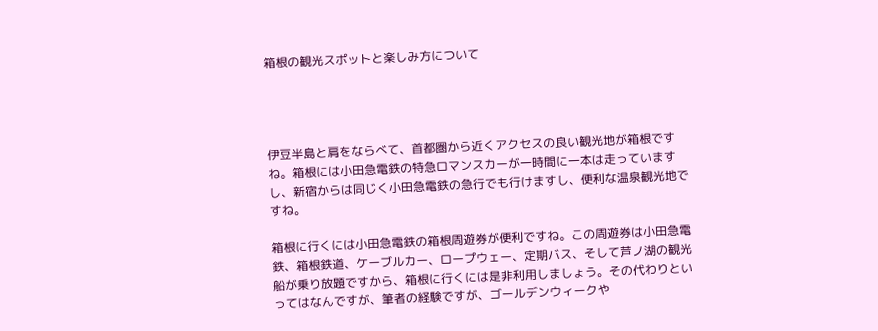箱根の観光スポットと楽しみ方について




伊豆半島と肩をならべて、首都圏から近くアクセスの良い観光地が箱根ですね。箱根には小田急電鉄の特急ロマンスカーが一時間に一本は走っていますし、新宿からは同じく小田急電鉄の急行でも行けますし、便利な温泉観光地ですね。

箱根に行くには小田急電鉄の箱根周遊券が便利ですね。この周遊券は小田急電鉄、箱根鉄道、ケーブルカー、ロープウェー、定期バス、そして芦ノ湖の観光船が乗り放題ですから、箱根に行くには是非利用しましょう。その代わりといってはなんですが、筆者の経験ですが、ゴールデンウィークや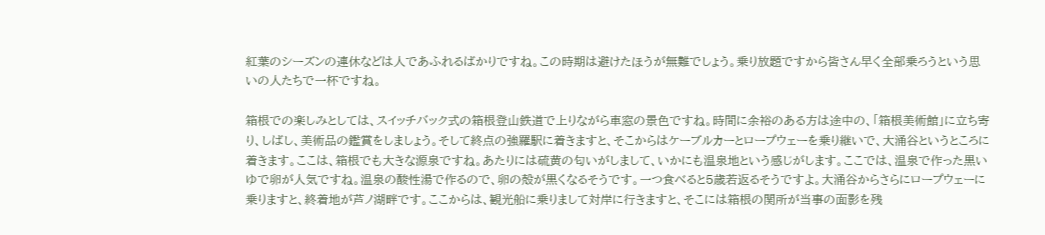紅葉のシーズンの連休などは人であふれるばかりですね。この時期は避けたほうが無難でしょう。乗り放題ですから皆さん早く全部乗ろうという思いの人たちで一杯ですね。

箱根での楽しみとしては、スイッチバック式の箱根登山鉄道で上りながら車窓の景色ですね。時間に余裕のある方は途中の、「箱根美術館」に立ち寄り、しばし、美術品の鑑賞をしましょう。そして終点の強羅駅に着きますと、そこからはケーブルカーとロープウェーを乗り継いで、大涌谷というところに着きます。ここは、箱根でも大きな源泉ですね。あたりには硫黄の匂いがしまして、いかにも温泉地という感じがします。ここでは、温泉で作った黒いゆで卵が人気ですね。温泉の酸性湯で作るので、卵の殻が黒くなるそうです。一つ食べると5歳若返るそうですよ。大涌谷からさらにロープウェーに乗りますと、終着地が芦ノ湖畔です。ここからは、観光船に乗りまして対岸に行きますと、そこには箱根の関所が当事の面影を残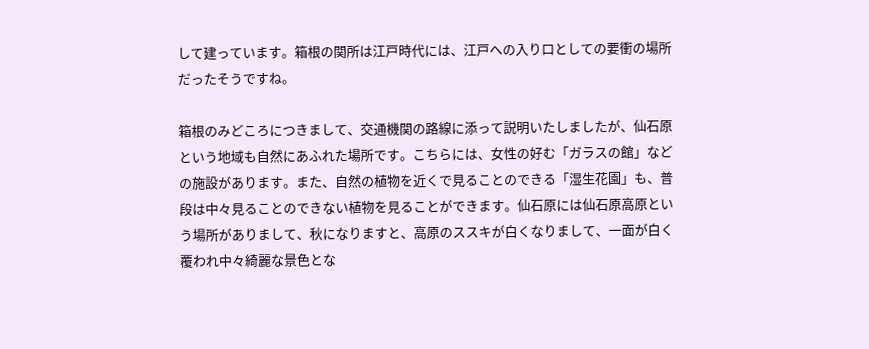して建っています。箱根の関所は江戸時代には、江戸への入り口としての要衝の場所だったそうですね。

箱根のみどころにつきまして、交通機関の路線に添って説明いたしましたが、仙石原という地域も自然にあふれた場所です。こちらには、女性の好む「ガラスの館」などの施設があります。また、自然の植物を近くで見ることのできる「湿生花園」も、普段は中々見ることのできない植物を見ることができます。仙石原には仙石原高原という場所がありまして、秋になりますと、高原のススキが白くなりまして、一面が白く覆われ中々綺麗な景色とな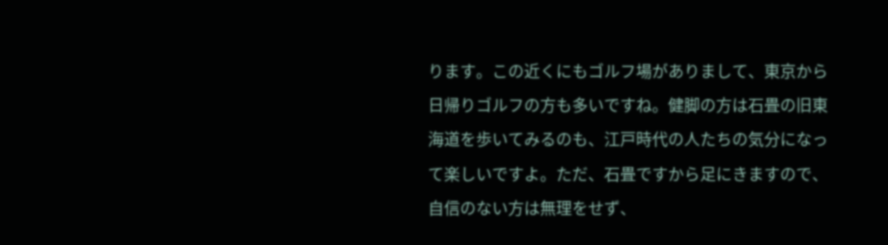ります。この近くにもゴルフ場がありまして、東京から日帰りゴルフの方も多いですね。健脚の方は石畳の旧東海道を歩いてみるのも、江戸時代の人たちの気分になって楽しいですよ。ただ、石畳ですから足にきますので、自信のない方は無理をせず、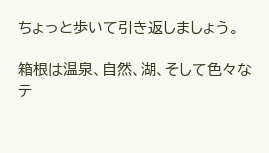ちょっと歩いて引き返しましょう。

箱根は温泉、自然、湖、そして色々なテ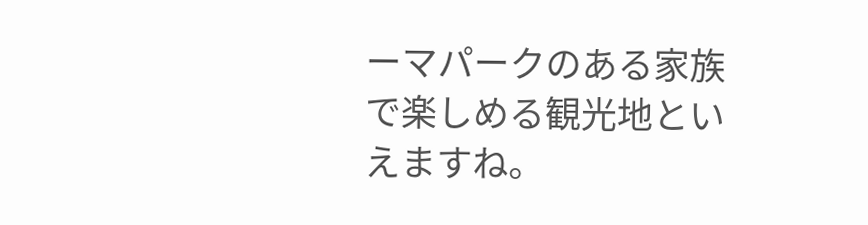ーマパークのある家族で楽しめる観光地といえますね。